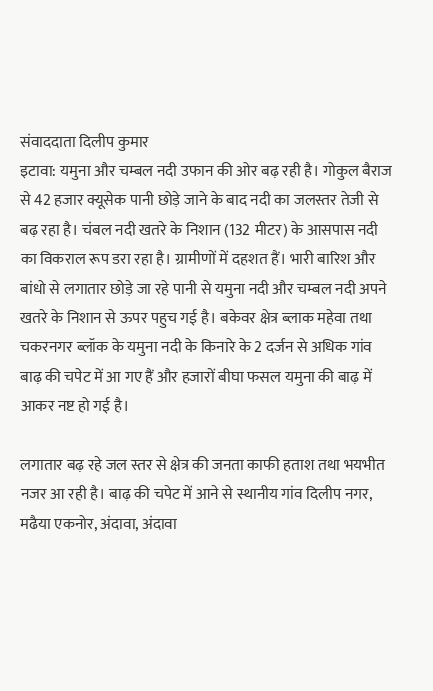संवाददाता दिलीप कुमार
इटावा: यमुना और चम्बल नदी उफान की ओर बढ़ रही है। गोकुल बैराज से 42 हजार क्यूसेक पानी छोड़े जाने के बाद नदी का जलस्तर तेजी से बढ़ रहा है। चंबल नदी खतरे के निशान (132 मीटर) के आसपास नदी का विकराल रूप डरा रहा है। ग्रामीणों में दहशत हैं। भारी बारिश और बांधो से लगातार छोड़े जा रहे पानी से यमुना नदी और चम्बल नदी अपने खतरे के निशान से ऊपर पहुच गई है। बकेवर क्षेत्र ब्लाक महेवा तथा चकरनगर ब्लॉक के यमुना नदी के किनारे के 2 दर्जन से अधिक गांव बाढ़ की चपेट में आ गए हैं और हजारों बीघा फसल यमुना की बाढ़ में आकर नष्ट हो गई है।

लगातार बढ़ रहे जल स्तर से क्षेत्र की जनता काफी हताश तथा भयभीत नजर आ रही है। बाढ़ की चपेट में आने से स्थानीय गांव दिलीप नगर, मढैया एकनोर, अंदावा, अंदावा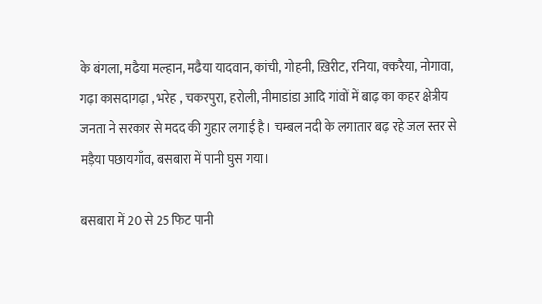के बंगला, मढैया मल्हान, मढैया यादवान, कांची, गोहनी, ख़िरीट, रनिया, क्करैया, नोगावा, गढ़ा कासदागढ़ा , भरेह , चकरपुरा, हरोली, नीमाडांडा आदि गांवों में बाढ़ का कहर क्षेत्रीय जनता ने सरकार से मदद की गुहार लगाई है। चम्बल नदी के लगातार बढ़ रहे जल स्तर से मड़ैया पछायगाँव, बसबारा में पानी घुस गया।

बसबारा में 20 से 25 फिट पानी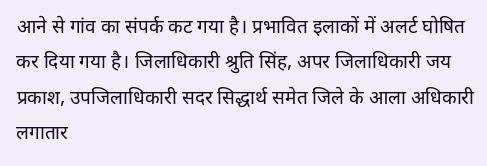आने से गांव का संपर्क कट गया है। प्रभावित इलाकों में अलर्ट घोषित कर दिया गया है। जिलाधिकारी श्रुति सिंह, अपर जिलाधिकारी जय प्रकाश, उपजिलाधिकारी सदर सिद्धार्थ समेत जिले के आला अधिकारी लगातार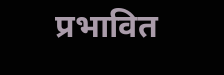प्रभावित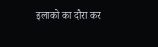इलाको का दौरा कर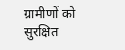ग्रामीणों को सुरक्षित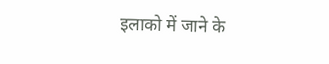इलाको में जाने के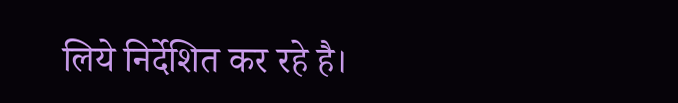लिये निर्देशित कर रहे है।